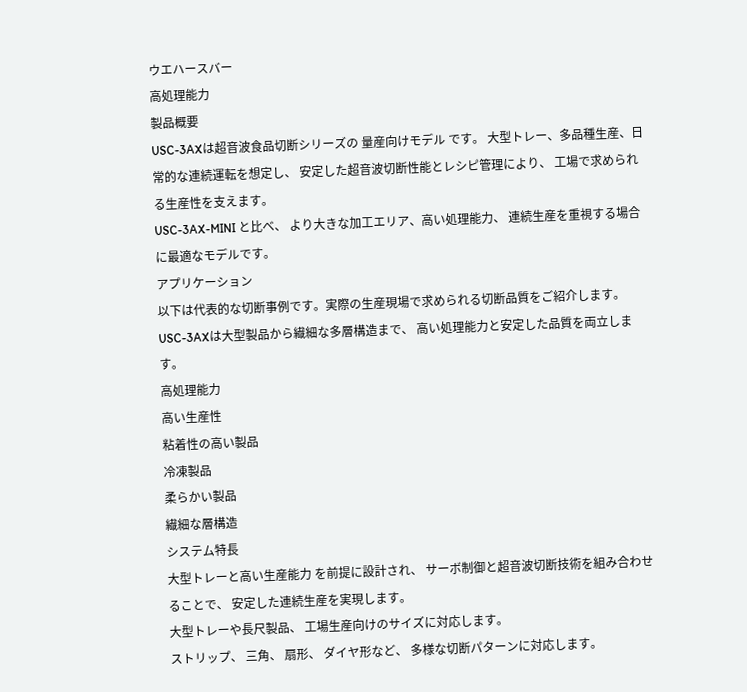ウエハースバー
高処理能力
製品概要
USC-3AXは超音波食品切断シリーズの 量産向けモデル です。 大型トレー、多品種生産、日常的な連続運転を想定し、 安定した超音波切断性能とレシピ管理により、 工場で求められる生産性を支えます。
USC-3AX-MINI と比べ、 より大きな加工エリア、高い処理能力、 連続生産を重視する場合に最適なモデルです。
アプリケーション
以下は代表的な切断事例です。実際の生産現場で求められる切断品質をご紹介します。 USC-3AXは大型製品から繊細な多層構造まで、 高い処理能力と安定した品質を両立します。
高処理能力
高い生産性
粘着性の高い製品
冷凍製品
柔らかい製品
繊細な層構造
システム特長
大型トレーと高い生産能力 を前提に設計され、 サーボ制御と超音波切断技術を組み合わせることで、 安定した連続生産を実現します。
大型トレーや長尺製品、 工場生産向けのサイズに対応します。
ストリップ、 三角、 扇形、 ダイヤ形など、 多様な切断パターンに対応します。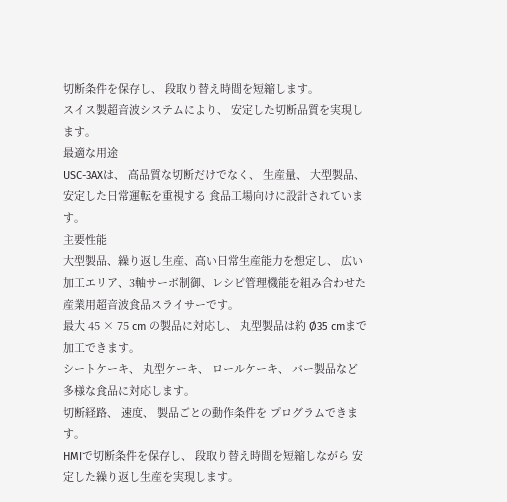切断条件を保存し、 段取り替え時間を短縮します。
スイス製超音波システムにより、 安定した切断品質を実現します。
最適な用途
USC-3AXは、 高品質な切断だけでなく、 生産量、 大型製品、 安定した日常運転を重視する 食品工場向けに設計されています。
主要性能
大型製品、繰り返し生産、高い日常生産能力を想定し、 広い加工エリア、3軸サーボ制御、レシピ管理機能を組み合わせた 産業用超音波食品スライサーです。
最大 45 × 75 cm の製品に対応し、 丸型製品は約 Ø35 cmまで加工できます。
シートケーキ、 丸型ケーキ、 ロールケーキ、 バー製品など 多様な食品に対応します。
切断経路、 速度、 製品ごとの動作条件を プログラムできます。
HMIで切断条件を保存し、 段取り替え時間を短縮しながら 安定した繰り返し生産を実現します。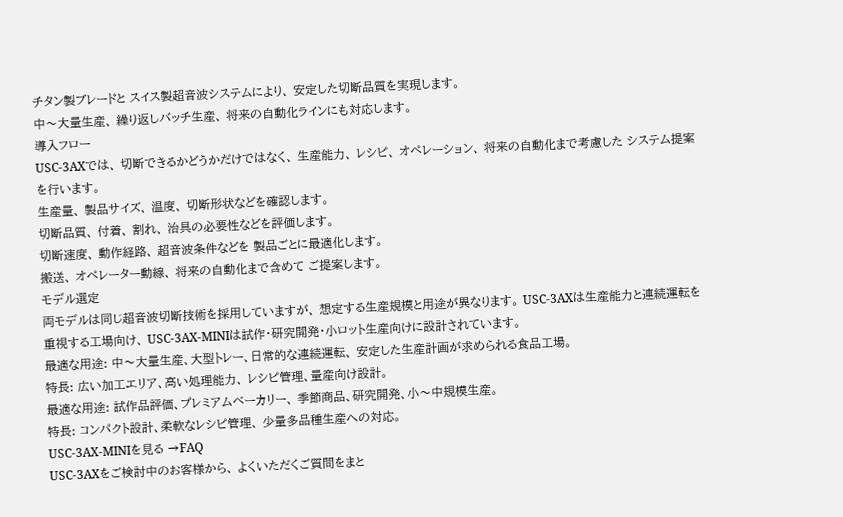チタン製ブレードと スイス製超音波システムにより、 安定した切断品質を実現します。
中〜大量生産、 繰り返しバッチ生産、 将来の自動化ラインにも対応します。
導入フロー
USC-3AXでは、 切断できるかどうかだけではなく、 生産能力、 レシピ、 オペレーション、 将来の自動化まで考慮した システム提案を行います。
生産量、 製品サイズ、 温度、 切断形状などを確認します。
切断品質、 付着、 割れ、 治具の必要性などを評価します。
切断速度、 動作経路、 超音波条件などを 製品ごとに最適化します。
搬送、 オペレーター動線、 将来の自動化まで含めて ご提案します。
モデル選定
両モデルは同じ超音波切断技術を採用していますが、 想定する生産規模と用途が異なります。 USC-3AXは生産能力と連続運転を重視する工場向け、 USC-3AX-MINIは試作・研究開発・小ロット生産向けに設計されています。
最適な用途: 中〜大量生産、大型トレー、日常的な連続運転、 安定した生産計画が求められる食品工場。
特長: 広い加工エリア、高い処理能力、 レシピ管理、量産向け設計。
最適な用途: 試作品評価、プレミアムベーカリー、 季節商品、研究開発、小〜中規模生産。
特長: コンパクト設計、柔軟なレシピ管理、 少量多品種生産への対応。
USC-3AX-MINIを見る →FAQ
USC-3AXをご検討中のお客様から、 よくいただくご質問をまと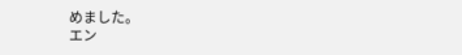めました。
エン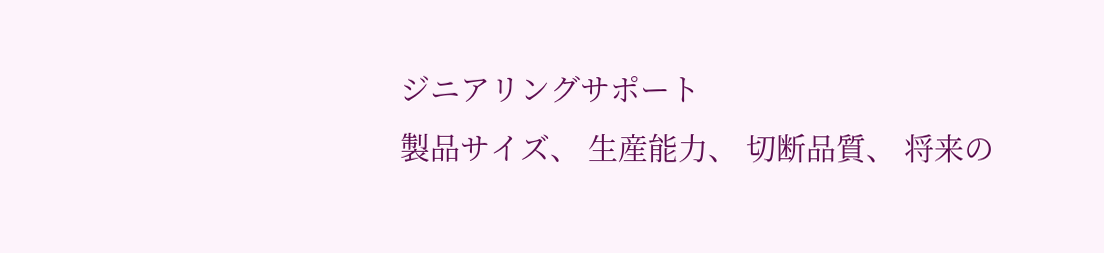ジニアリングサポート
製品サイズ、 生産能力、 切断品質、 将来の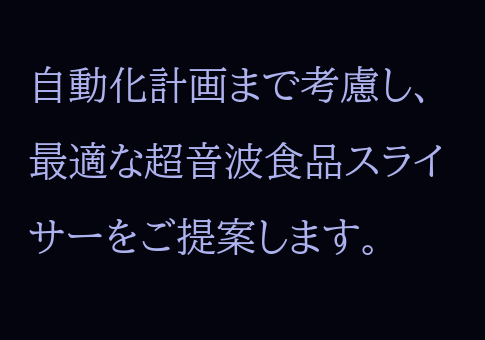自動化計画まで考慮し、 最適な超音波食品スライサーをご提案します。